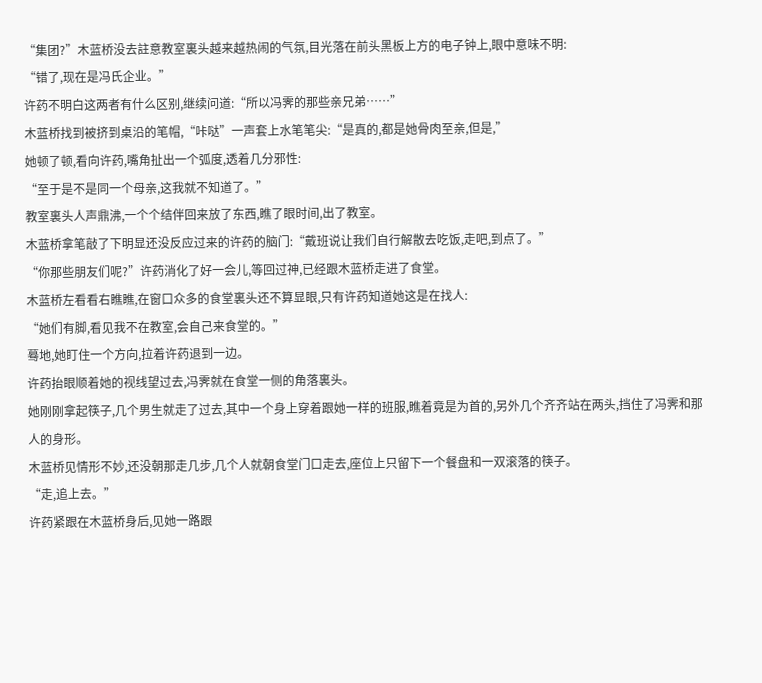“集团?”木蓝桥没去註意教室裏头越来越热闹的气氛,目光落在前头黑板上方的电子钟上,眼中意味不明:
“错了,现在是冯氏企业。”
许药不明白这两者有什么区别,继续问道:“所以冯霁的那些亲兄弟……”
木蓝桥找到被挤到桌沿的笔帽,“咔哒”一声套上水笔笔尖:“是真的,都是她骨肉至亲,但是,”
她顿了顿,看向许药,嘴角扯出一个弧度,透着几分邪性:
“至于是不是同一个母亲,这我就不知道了。”
教室裏头人声鼎沸,一个个结伴回来放了东西,瞧了眼时间,出了教室。
木蓝桥拿笔敲了下明显还没反应过来的许药的脑门:“戴班说让我们自行解散去吃饭,走吧,到点了。”
“你那些朋友们呢?”许药消化了好一会儿,等回过神,已经跟木蓝桥走进了食堂。
木蓝桥左看看右瞧瞧,在窗口众多的食堂裏头还不算显眼,只有许药知道她这是在找人:
“她们有脚,看见我不在教室,会自己来食堂的。”
蓦地,她盯住一个方向,拉着许药退到一边。
许药抬眼顺着她的视线望过去,冯霁就在食堂一侧的角落裏头。
她刚刚拿起筷子,几个男生就走了过去,其中一个身上穿着跟她一样的班服,瞧着竟是为首的,另外几个齐齐站在两头,挡住了冯霁和那人的身形。
木蓝桥见情形不妙,还没朝那走几步,几个人就朝食堂门口走去,座位上只留下一个餐盘和一双滚落的筷子。
“走,追上去。”
许药紧跟在木蓝桥身后,见她一路跟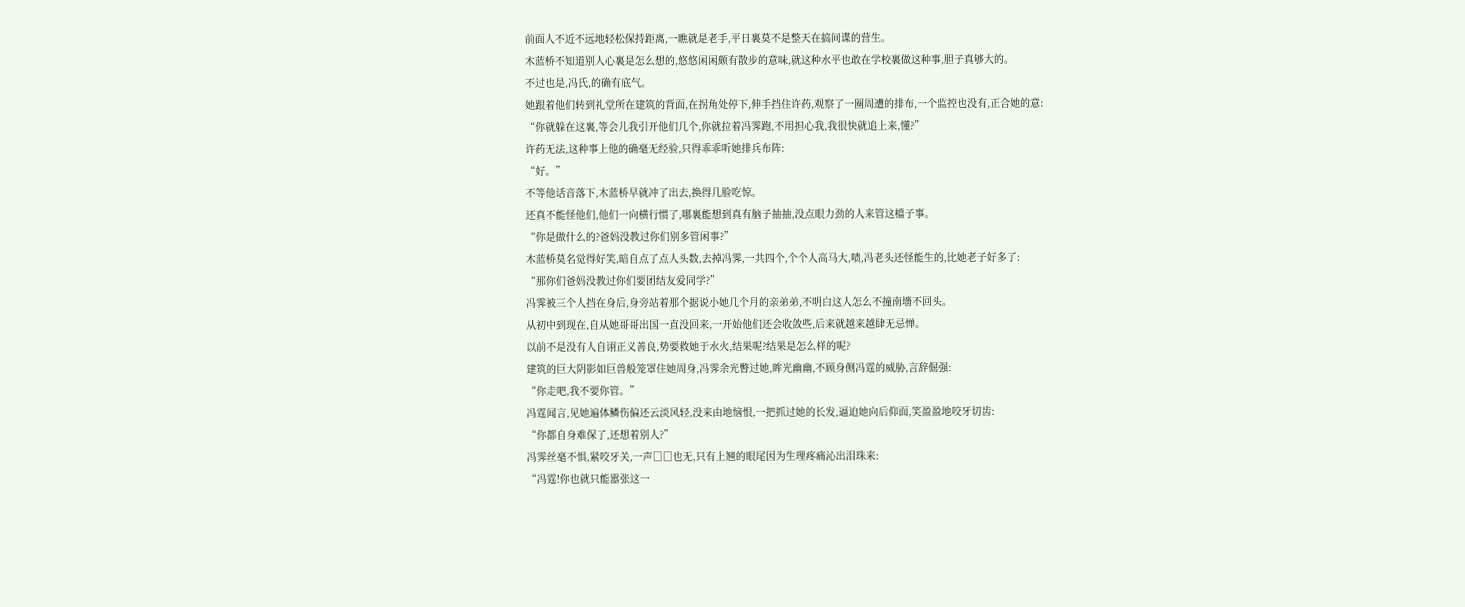前面人不近不远地轻松保持距离,一瞧就是老手,平日裏莫不是整天在搞间谍的营生。
木蓝桥不知道别人心裏是怎么想的,悠悠闲闲颇有散步的意味,就这种水平也敢在学校裏做这种事,胆子真够大的。
不过也是,冯氏,的确有底气。
她跟着他们转到礼堂所在建筑的背面,在拐角处停下,伸手挡住许药,观察了一圈周遭的排布,一个监控也没有,正合她的意:
“你就躲在这裏,等会儿我引开他们几个,你就拉着冯霁跑,不用担心我,我很快就追上来,懂?”
许药无法,这种事上他的确毫无经验,只得乖乖听她排兵布阵:
“好。”
不等他话音落下,木蓝桥早就冲了出去,换得几脸吃惊。
还真不能怪他们,他们一向横行惯了,哪裏能想到真有脑子抽抽,没点眼力劲的人来管这檔子事。
“你是做什么的?爸妈没教过你们别多管闲事?”
木蓝桥莫名觉得好笑,暗自点了点人头数,去掉冯霁,一共四个,个个人高马大,啧,冯老头还怪能生的,比她老子好多了:
“那你们爸妈没教过你们要团结友爱同学?”
冯霁被三个人挡在身后,身旁站着那个据说小她几个月的亲弟弟,不明白这人怎么不撞南墻不回头。
从初中到现在,自从她哥哥出国一直没回来,一开始他们还会收敛些,后来就越来越肆无忌惮。
以前不是没有人自诩正义善良,势要救她于水火,结果呢?结果是怎么样的呢?
建筑的巨大阴影如巨兽般笼罩住她周身,冯霁余光瞥过她,眸光幽幽,不顾身侧冯霆的威胁,言辞倔强:
“你走吧,我不要你管。”
冯霆闻言,见她遍体鳞伤偏还云淡风轻,没来由地恼恨,一把抓过她的长发,逼迫她向后仰面,笑盈盈地咬牙切齿:
“你都自身难保了,还想着别人?”
冯霁丝毫不惧,紧咬牙关,一声□□也无,只有上翘的眼尾因为生理疼痛沁出泪珠来:
“冯霆!你也就只能嚣张这一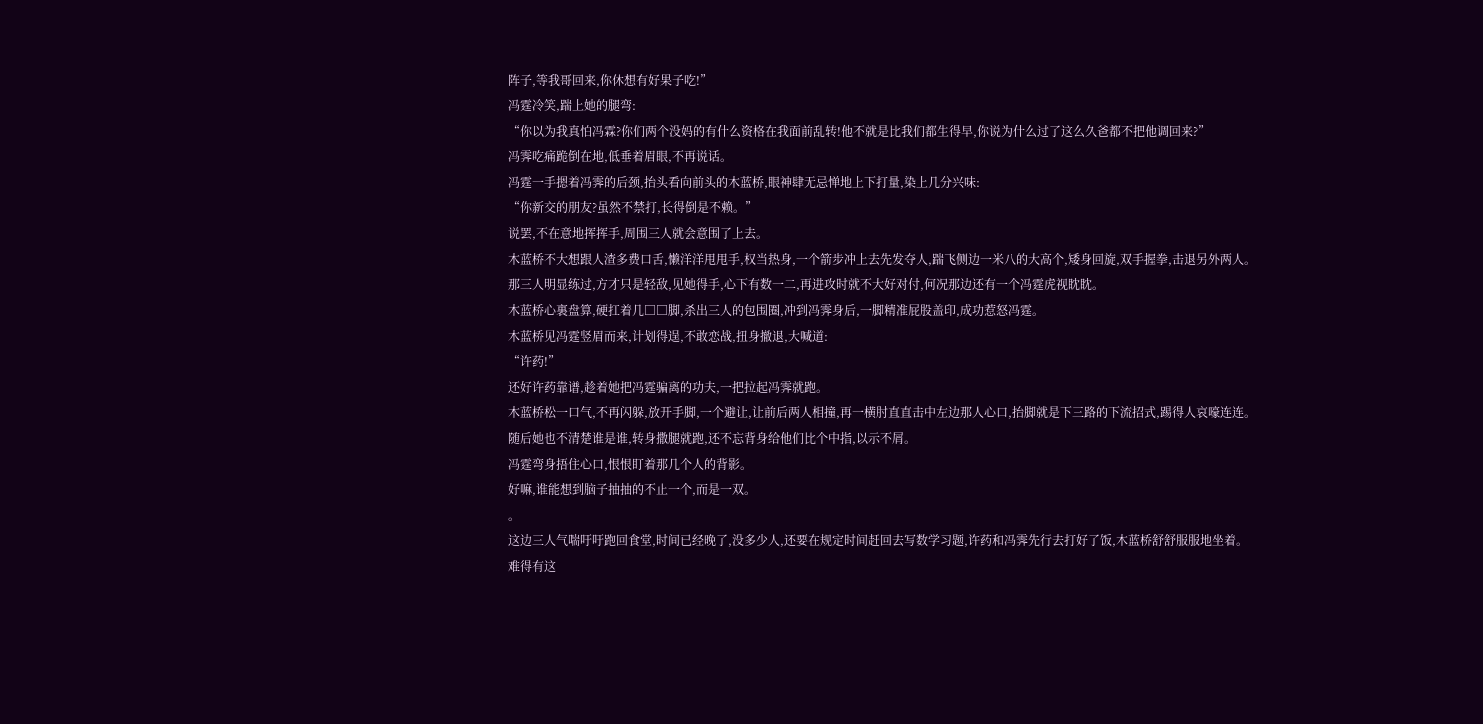阵子,等我哥回来,你休想有好果子吃!”
冯霆冷笑,踹上她的腿弯:
“你以为我真怕冯霖?你们两个没妈的有什么资格在我面前乱转!他不就是比我们都生得早,你说为什么过了这么久爸都不把他调回来?”
冯霁吃痛跪倒在地,低垂着眉眼,不再说话。
冯霆一手摁着冯霁的后颈,抬头看向前头的木蓝桥,眼神肆无忌惮地上下打量,染上几分兴味:
“你新交的朋友?虽然不禁打,长得倒是不赖。”
说罢,不在意地挥挥手,周围三人就会意围了上去。
木蓝桥不大想跟人渣多费口舌,懒洋洋甩甩手,权当热身,一个箭步冲上去先发夺人,踹飞侧边一米八的大高个,矮身回旋,双手握拳,击退另外两人。
那三人明显练过,方才只是轻敌,见她得手,心下有数一二,再进攻时就不大好对付,何况那边还有一个冯霆虎视眈眈。
木蓝桥心裏盘算,硬扛着几□□脚,杀出三人的包围圈,冲到冯霁身后,一脚精准屁股盖印,成功惹怒冯霆。
木蓝桥见冯霆竖眉而来,计划得逞,不敢恋战,扭身撤退,大喊道:
“许药!”
还好许药靠谱,趁着她把冯霆骗离的功夫,一把拉起冯霁就跑。
木蓝桥松一口气,不再闪躲,放开手脚,一个避让,让前后两人相撞,再一横肘直直击中左边那人心口,抬脚就是下三路的下流招式,踢得人哀嚎连连。
随后她也不清楚谁是谁,转身撒腿就跑,还不忘背身给他们比个中指,以示不屑。
冯霆弯身捂住心口,恨恨盯着那几个人的背影。
好嘛,谁能想到脑子抽抽的不止一个,而是一双。
。
这边三人气喘吁吁跑回食堂,时间已经晚了,没多少人,还要在规定时间赶回去写数学习题,许药和冯霁先行去打好了饭,木蓝桥舒舒服服地坐着。
难得有这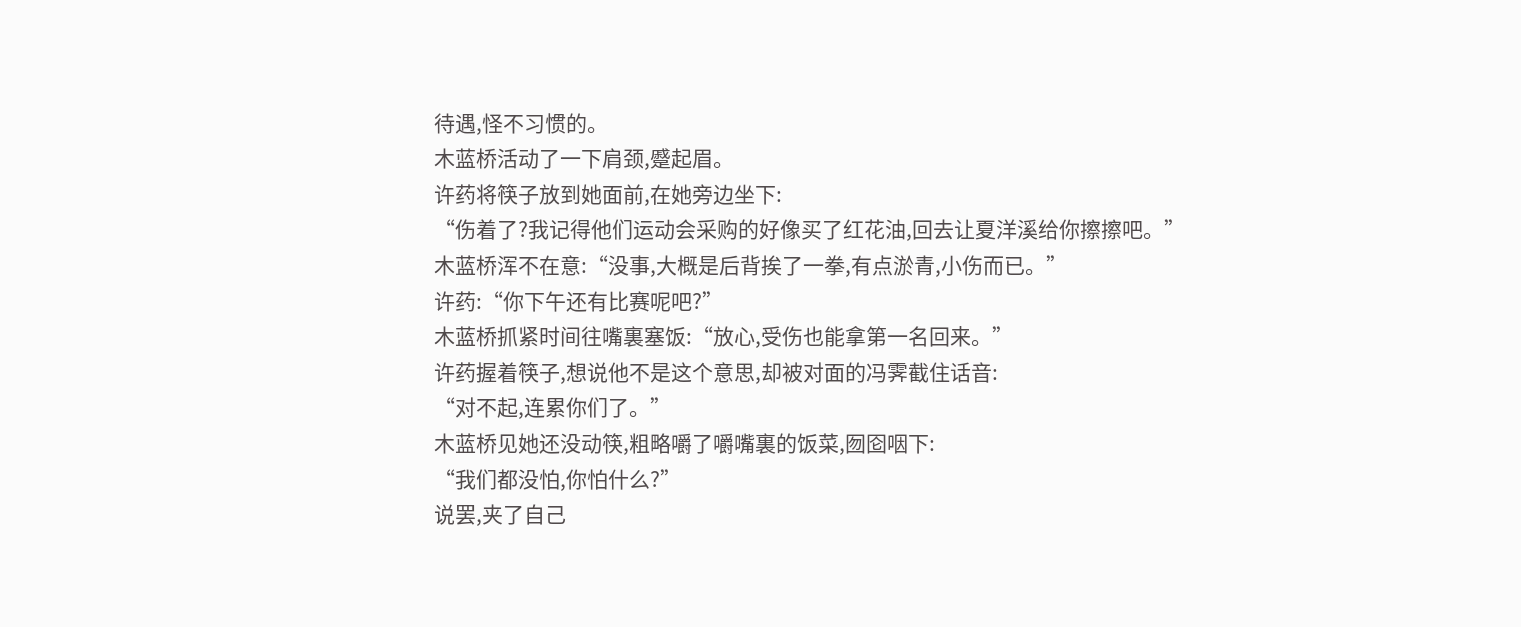待遇,怪不习惯的。
木蓝桥活动了一下肩颈,蹙起眉。
许药将筷子放到她面前,在她旁边坐下:
“伤着了?我记得他们运动会采购的好像买了红花油,回去让夏洋溪给你擦擦吧。”
木蓝桥浑不在意:“没事,大概是后背挨了一拳,有点淤青,小伤而已。”
许药:“你下午还有比赛呢吧?”
木蓝桥抓紧时间往嘴裏塞饭:“放心,受伤也能拿第一名回来。”
许药握着筷子,想说他不是这个意思,却被对面的冯霁截住话音:
“对不起,连累你们了。”
木蓝桥见她还没动筷,粗略嚼了嚼嘴裏的饭菜,囫囵咽下:
“我们都没怕,你怕什么?”
说罢,夹了自己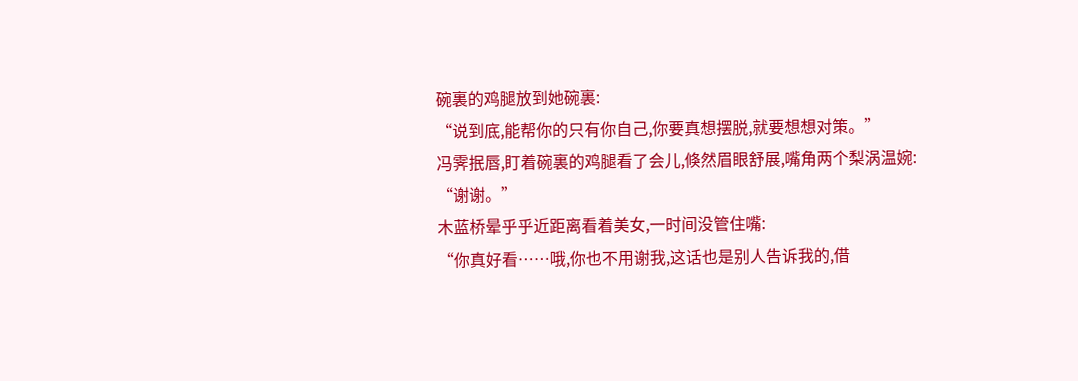碗裏的鸡腿放到她碗裏:
“说到底,能帮你的只有你自己,你要真想摆脱,就要想想对策。”
冯霁抿唇,盯着碗裏的鸡腿看了会儿,倏然眉眼舒展,嘴角两个梨涡温婉:
“谢谢。”
木蓝桥晕乎乎近距离看着美女,一时间没管住嘴:
“你真好看……哦,你也不用谢我,这话也是别人告诉我的,借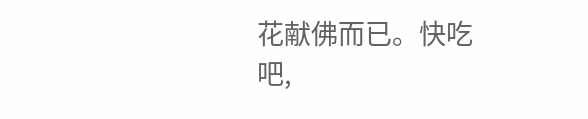花献佛而已。快吃吧,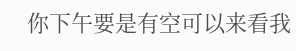你下午要是有空可以来看我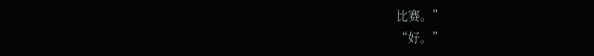比赛。”
“好。”